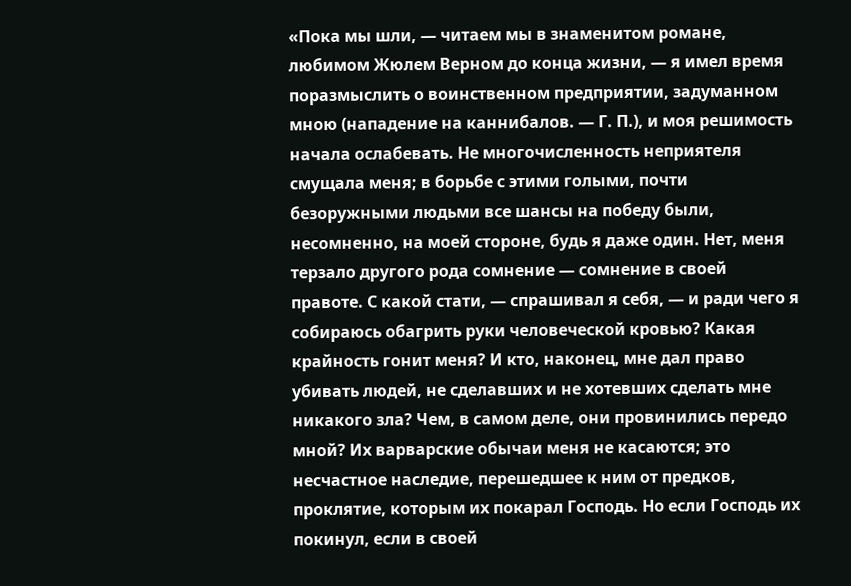«Пока мы шли, — читаем мы в знаменитом романе, любимом Жюлем Верном до конца жизни, — я имел время поразмыслить о воинственном предприятии, задуманном мною (нападение на каннибалов. — Г. П.), и моя решимость начала ослабевать. Не многочисленность неприятеля смущала меня; в борьбе с этими голыми, почти безоружными людьми все шансы на победу были, несомненно, на моей стороне, будь я даже один. Нет, меня терзало другого рода сомнение — сомнение в своей правоте. С какой стати, — спрашивал я себя, — и ради чего я собираюсь обагрить руки человеческой кровью? Какая крайность гонит меня? И кто, наконец, мне дал право убивать людей, не сделавших и не хотевших сделать мне никакого зла? Чем, в самом деле, они провинились передо мной? Их варварские обычаи меня не касаются; это несчастное наследие, перешедшее к ним от предков, проклятие, которым их покарал Господь. Но если Господь их покинул, если в своей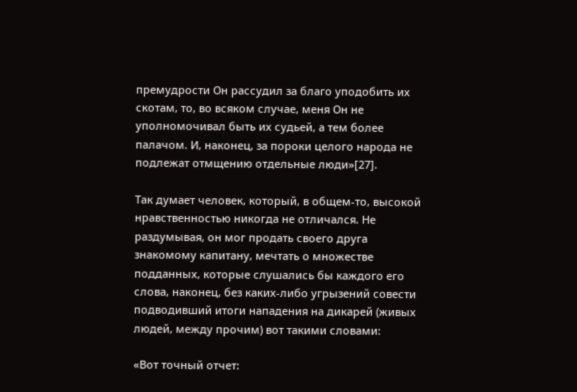премудрости Он рассудил за благо уподобить их скотам, то, во всяком случае, меня Он не уполномочивал быть их судьей, а тем более палачом. И, наконец, за пороки целого народа не подлежат отмщению отдельные люди»[27].

Так думает человек, который, в общем-то, высокой нравственностью никогда не отличался. Не раздумывая, он мог продать своего друга знакомому капитану, мечтать о множестве подданных, которые слушались бы каждого его слова, наконец, без каких-либо угрызений совести подводивший итоги нападения на дикарей (живых людей, между прочим) вот такими словами:

«Вот точный отчет: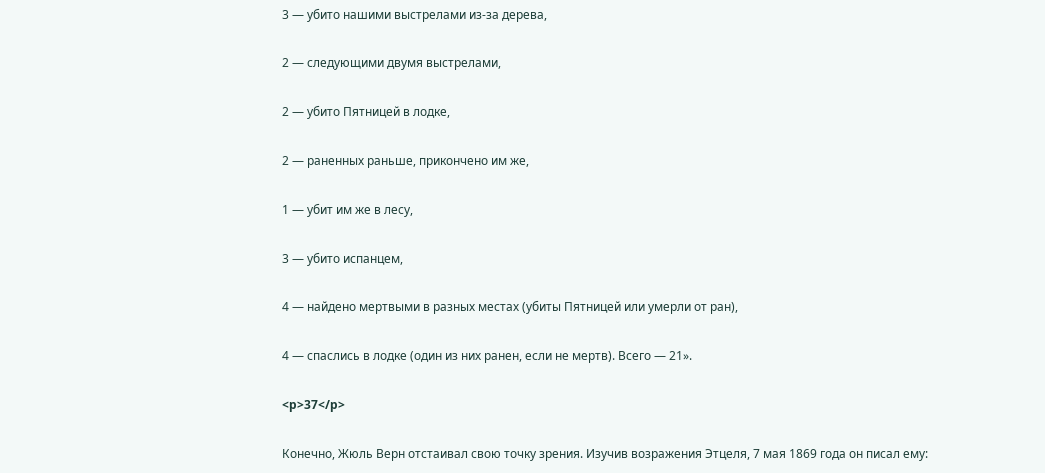3 — убито нашими выстрелами из-за дерева,

2 — следующими двумя выстрелами,

2 — убито Пятницей в лодке,

2 — раненных раньше, прикончено им же,

1 — убит им же в лесу,

3 — убито испанцем,

4 — найдено мертвыми в разных местах (убиты Пятницей или умерли от ран),

4 — спаслись в лодке (один из них ранен, если не мертв). Всего — 21».

<p>37</p>

Конечно, Жюль Верн отстаивал свою точку зрения. Изучив возражения Этцеля, 7 мая 1869 года он писал ему: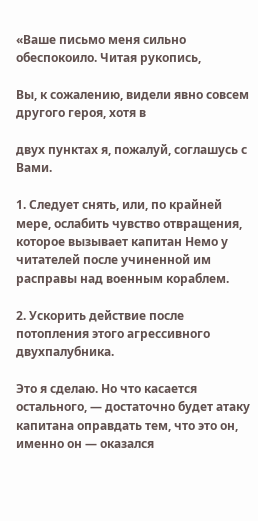«Ваше письмо меня сильно обеспокоило. Читая рукопись,

Вы, к сожалению, видели явно совсем другого героя, хотя в

двух пунктах я, пожалуй, соглашусь с Вами.

1. Следует снять, или, по крайней мере, ослабить чувство отвращения, которое вызывает капитан Немо у читателей после учиненной им расправы над военным кораблем.

2. Ускорить действие после потопления этого агрессивного двухпалубника.

Это я сделаю. Но что касается остального, — достаточно будет атаку капитана оправдать тем, что это он, именно он — оказался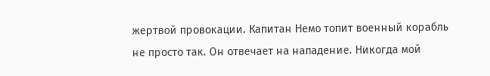жертвой провокации. Капитан Немо топит военный корабль не просто так. Он отвечает на нападение. Никогда мой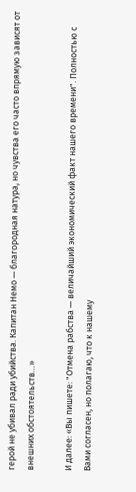герой не убивал ради убийства. Капитан Немо — благородная натура, но чувства его часто впрямую зависят от внешних обстоятельств…»

И далее: «Вы пишете: "Отмена рабства — величайший экономический факт нашего времени". Полностью с Вами согласен, но полагаю, что к нашему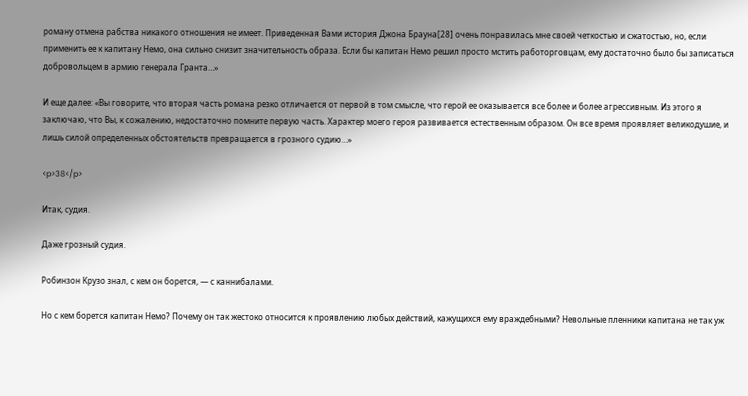роману отмена рабства никакого отношения не имеет. Приведенная Вами история Джона Брауна[28] очень понравилась мне своей четкостью и сжатостью, но, если применить ее к капитану Немо, она сильно снизит значительность образа. Если бы капитан Немо решил просто мстить работорговцам, ему достаточно было бы записаться добровольцем в армию генерала Гранта…»

И еще далее: «Вы говорите, что вторая часть романа резко отличается от первой в том смысле, что герой ее оказывается все более и более агрессивным. Из этого я заключаю, что Вы, к сожалению, недостаточно помните первую часть. Характер моего героя развивается естественным образом. Он все время проявляет великодушие, и лишь силой определенных обстоятельств превращается в грозного судию…»

<p>38</p>

Итак, судия.

Даже грозный судия.

Робинзон Крузо знал, с кем он борется, — с каннибалами.

Но с кем борется капитан Немо? Почему он так жестоко относится к проявлению любых действий, кажущихся ему враждебными? Невольные пленники капитана не так уж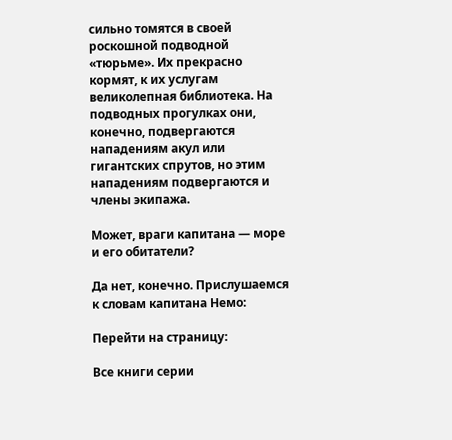сильно томятся в своей роскошной подводной «тюрьме». Их прекрасно кормят, к их услугам великолепная библиотека. На подводных прогулках они, конечно, подвергаются нападениям акул или гигантских спрутов, но этим нападениям подвергаются и члены экипажа.

Может, враги капитана — море и его обитатели?

Да нет, конечно. Прислушаемся к словам капитана Немо:

Перейти на страницу:

Все книги серии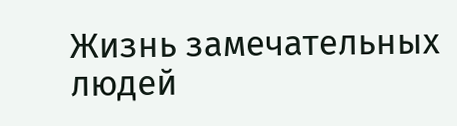Жизнь замечательных людей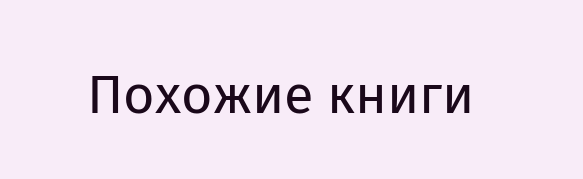Похожие книги